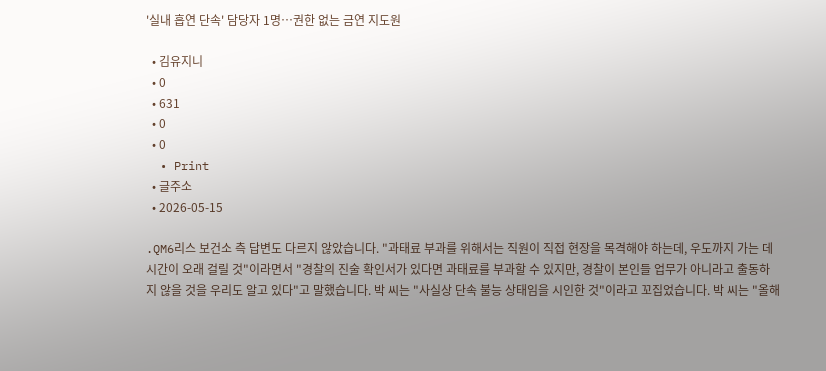'실내 흡연 단속' 담당자 1명…권한 없는 금연 지도원

  • 김유지니
  • 0
  • 631
  • 0
  • 0
  • Print
  • 글주소
  • 2026-05-15

.QM6리스 보건소 측 답변도 다르지 않았습니다. "과태료 부과를 위해서는 직원이 직접 현장을 목격해야 하는데, 우도까지 가는 데 시간이 오래 걸릴 것"이라면서 "경찰의 진술 확인서가 있다면 과태료를 부과할 수 있지만, 경찰이 본인들 업무가 아니라고 출동하지 않을 것을 우리도 알고 있다"고 말했습니다. 박 씨는 "사실상 단속 불능 상태임을 시인한 것"이라고 꼬집었습니다. 박 씨는 "올해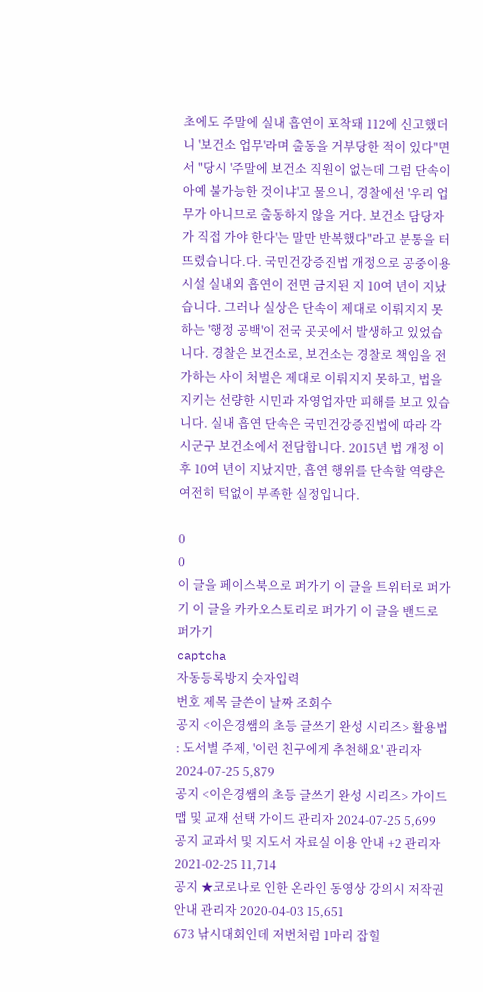초에도 주말에 실내 흡연이 포착돼 112에 신고했더니 '보건소 업무'라며 출동을 거부당한 적이 있다"면서 "당시 '주말에 보건소 직원이 없는데 그럼 단속이 아예 불가능한 것이냐'고 물으니, 경찰에선 '우리 업무가 아니므로 출동하지 않을 거다. 보건소 담당자가 직접 가야 한다'는 말만 반복했다"라고 분통을 터뜨렸습니다.다. 국민건강증진법 개정으로 공중이용시설 실내외 흡연이 전면 금지된 지 10여 년이 지났습니다. 그러나 실상은 단속이 제대로 이뤄지지 못하는 '행정 공백'이 전국 곳곳에서 발생하고 있었습니다. 경찰은 보건소로, 보건소는 경찰로 책임을 전가하는 사이 처벌은 제대로 이뤄지지 못하고, 법을 지키는 선량한 시민과 자영업자만 피해를 보고 있습니다. 실내 흡연 단속은 국민건강증진법에 따라 각 시군구 보건소에서 전담합니다. 2015년 법 개정 이후 10여 년이 지났지만, 흡연 행위를 단속할 역량은 여전히 턱없이 부족한 실정입니다.

0
0
이 글을 페이스북으로 퍼가기 이 글을 트위터로 퍼가기 이 글을 카카오스토리로 퍼가기 이 글을 밴드로 퍼가기
captcha
자동등록방지 숫자입력
번호 제목 글쓴이 날짜 조회수
공지 <이은경쌤의 초등 글쓰기 완성 시리즈> 활용법 : 도서별 주제, '이런 친구에게 추천해요' 관리자 2024-07-25 5,879
공지 <이은경쌤의 초등 글쓰기 완성 시리즈> 가이드맵 및 교재 선택 가이드 관리자 2024-07-25 5,699
공지 교과서 및 지도서 자료실 이용 안내 +2 관리자 2021-02-25 11,714
공지 ★코로나로 인한 온라인 동영상 강의시 저작권 안내 관리자 2020-04-03 15,651
673 낚시대회인데 저번처럼 1마리 잡힐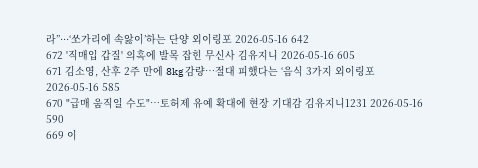라”···‘쏘가리에 속앓이’하는 단양 외이링포 2026-05-16 642
672 '직매입 갑질' 의혹에 발목 잡힌 무신사 김유지니 2026-05-16 605
671 김소영, 산후 2주 만에 8kg 감량…절대 피했다는 ‘음식 3가지 외이링포 2026-05-16 585
670 "급매 움직일 수도"⋯토허제 유예 확대에 현장 기대감 김유지니1231 2026-05-16 590
669 이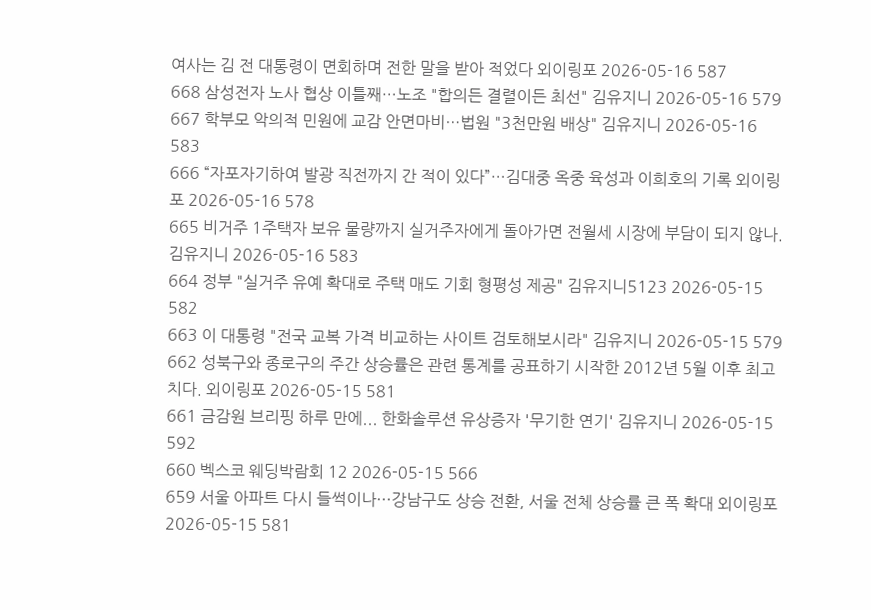여사는 김 전 대통령이 면회하며 전한 말을 받아 적었다 외이링포 2026-05-16 587
668 삼성전자 노사 협상 이틀째…노조 "합의든 결렬이든 최선" 김유지니 2026-05-16 579
667 학부모 악의적 민원에 교감 안면마비…법원 "3천만원 배상" 김유지니 2026-05-16 583
666 “자포자기하여 발광 직전까지 간 적이 있다”…김대중 옥중 육성과 이희호의 기록 외이링포 2026-05-16 578
665 비거주 1주택자 보유 물량까지 실거주자에게 돌아가면 전월세 시장에 부담이 되지 않나. 김유지니 2026-05-16 583
664 정부 "실거주 유예 확대로 주택 매도 기회 형평성 제공" 김유지니5123 2026-05-15 582
663 이 대통령 "전국 교복 가격 비교하는 사이트 검토해보시라" 김유지니 2026-05-15 579
662 성북구와 종로구의 주간 상승률은 관련 통계를 공표하기 시작한 2012년 5월 이후 최고치다. 외이링포 2026-05-15 581
661 금감원 브리핑 하루 만에... 한화솔루션 유상증자 '무기한 연기' 김유지니 2026-05-15 592
660 벡스코 웨딩박람회 12 2026-05-15 566
659 서울 아파트 다시 들썩이나···강남구도 상승 전환, 서울 전체 상승률 큰 폭 확대 외이링포 2026-05-15 581